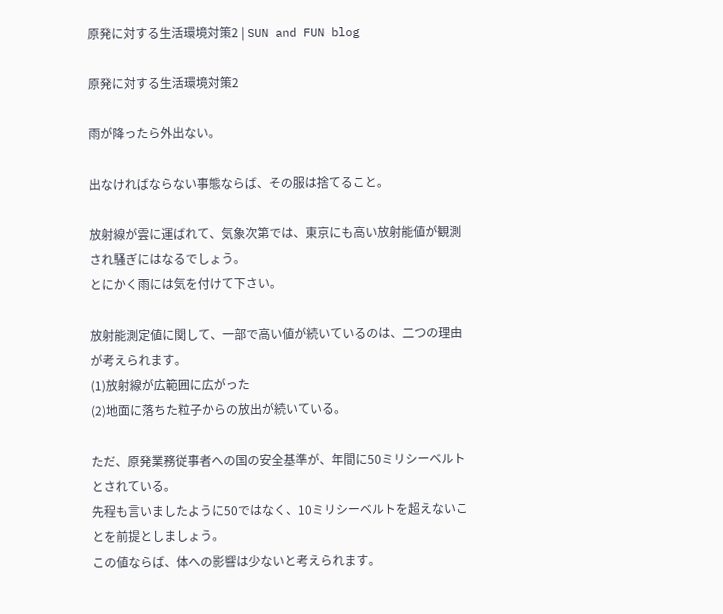原発に対する生活環境対策2 | SUN and FUN blog

原発に対する生活環境対策2

雨が降ったら外出ない。

出なければならない事態ならば、その服は捨てること。

放射線が雲に運ばれて、気象次第では、東京にも高い放射能値が観測され騒ぎにはなるでしょう。
とにかく雨には気を付けて下さい。

放射能測定値に関して、一部で高い値が続いているのは、二つの理由が考えられます。
(1)放射線が広範囲に広がった
(2)地面に落ちた粒子からの放出が続いている。

ただ、原発業務従事者への国の安全基準が、年間に50ミリシーベルトとされている。
先程も言いましたように50ではなく、10ミリシーベルトを超えないことを前提としましょう。
この値ならば、体への影響は少ないと考えられます。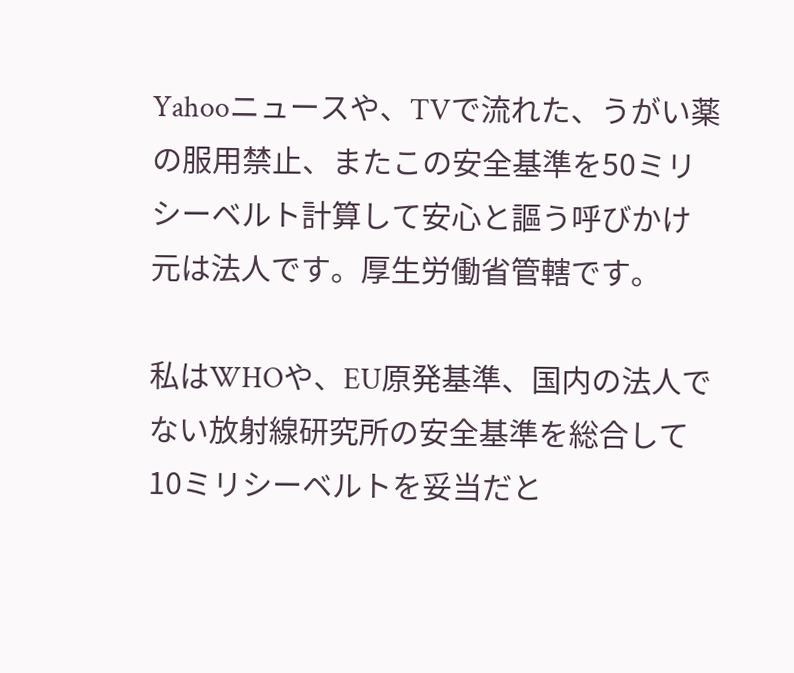Yahooニュースや、TVで流れた、うがい薬の服用禁止、またこの安全基準を50ミリシーベルト計算して安心と謳う呼びかけ元は法人です。厚生労働省管轄です。

私はWHOや、EU原発基準、国内の法人でない放射線研究所の安全基準を総合して10ミリシーベルトを妥当だと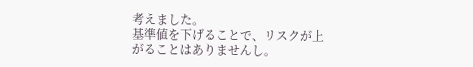考えました。
基準値を下げることで、リスクが上がることはありませんし。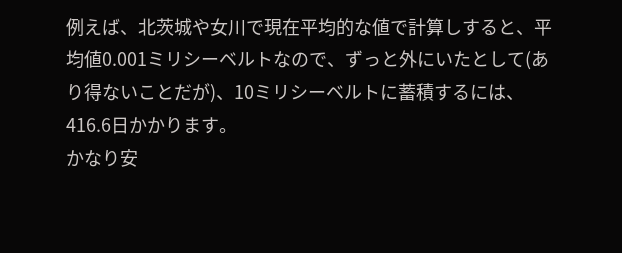例えば、北茨城や女川で現在平均的な値で計算しすると、平均値0.001ミリシーベルトなので、ずっと外にいたとして(あり得ないことだが)、10ミリシーベルトに蓄積するには、416.6日かかります。
かなり安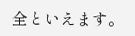全といえます。